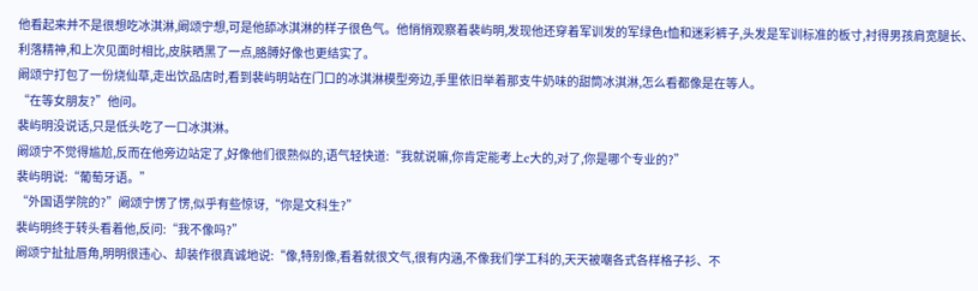他看起来并不是很想吃冰淇淋,阚颂宁想,可是他舔冰淇淋的样子很色气。他悄悄观察着裴屿明,发现他还穿着军训发的军绿色t恤和迷彩裤子,头发是军训标准的板寸,衬得男孩肩宽腿长、利落精神,和上次见面时相比,皮肤晒黑了一点,胳膊好像也更结实了。
阚颂宁打包了一份烧仙草,走出饮品店时,看到裴屿明站在门口的冰淇淋模型旁边,手里依旧举着那支牛奶味的甜筒冰淇淋,怎么看都像是在等人。
“在等女朋友?”他问。
裴屿明没说话,只是低头吃了一口冰淇淋。
阚颂宁不觉得尴尬,反而在他旁边站定了,好像他们很熟似的,语气轻快道:“我就说嘛,你肯定能考上c大的,对了,你是哪个专业的?”
裴屿明说:“葡萄牙语。”
“外国语学院的?”阚颂宁愣了愣,似乎有些惊讶,“你是文科生?”
裴屿明终于转头看着他,反问:“我不像吗?”
阚颂宁扯扯唇角,明明很违心、却装作很真诚地说:“像,特别像,看着就很文气,很有内涵,不像我们学工科的,天天被嘲各式各样格子衫、不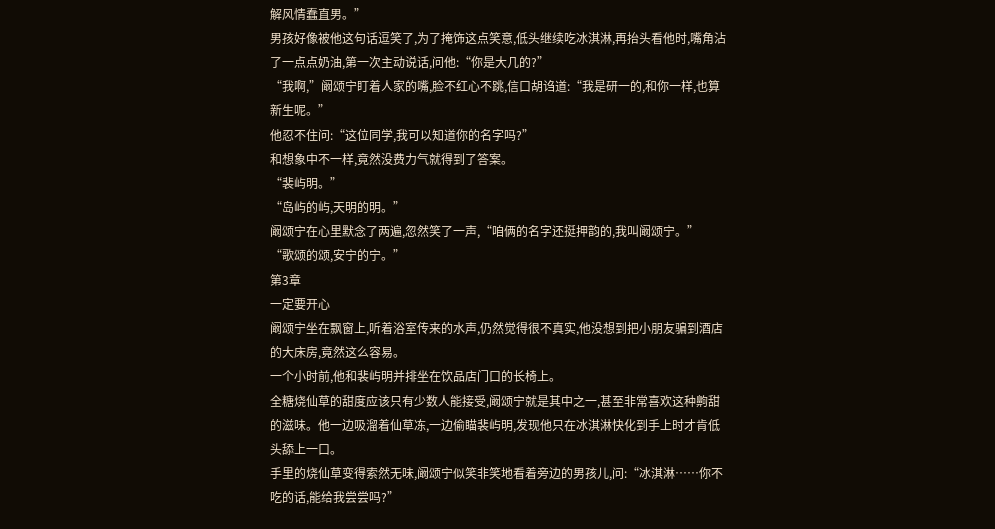解风情蠢直男。”
男孩好像被他这句话逗笑了,为了掩饰这点笑意,低头继续吃冰淇淋,再抬头看他时,嘴角沾了一点点奶油,第一次主动说话,问他:“你是大几的?”
“我啊,”阚颂宁盯着人家的嘴,脸不红心不跳,信口胡诌道:“我是研一的,和你一样,也算新生呢。”
他忍不住问:“这位同学,我可以知道你的名字吗?”
和想象中不一样,竟然没费力气就得到了答案。
“裴屿明。”
“岛屿的屿,天明的明。”
阚颂宁在心里默念了两遍,忽然笑了一声,“咱俩的名字还挺押韵的,我叫阚颂宁。”
“歌颂的颂,安宁的宁。”
第3章
一定要开心
阚颂宁坐在飘窗上,听着浴室传来的水声,仍然觉得很不真实,他没想到把小朋友骗到酒店的大床房,竟然这么容易。
一个小时前,他和裴屿明并排坐在饮品店门口的长椅上。
全糖烧仙草的甜度应该只有少数人能接受,阚颂宁就是其中之一,甚至非常喜欢这种齁甜的滋味。他一边吸溜着仙草冻,一边偷瞄裴屿明,发现他只在冰淇淋快化到手上时才肯低头舔上一口。
手里的烧仙草变得索然无味,阚颂宁似笑非笑地看着旁边的男孩儿,问:“冰淇淋……你不吃的话,能给我尝尝吗?”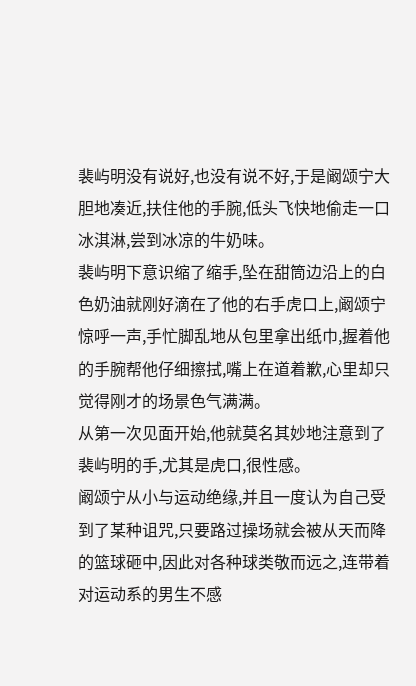裴屿明没有说好,也没有说不好,于是阚颂宁大胆地凑近,扶住他的手腕,低头飞快地偷走一口冰淇淋,尝到冰凉的牛奶味。
裴屿明下意识缩了缩手,坠在甜筒边沿上的白色奶油就刚好滴在了他的右手虎口上,阚颂宁惊呼一声,手忙脚乱地从包里拿出纸巾,握着他的手腕帮他仔细擦拭,嘴上在道着歉,心里却只觉得刚才的场景色气满满。
从第一次见面开始,他就莫名其妙地注意到了裴屿明的手,尤其是虎口,很性感。
阚颂宁从小与运动绝缘,并且一度认为自己受到了某种诅咒,只要路过操场就会被从天而降的篮球砸中,因此对各种球类敬而远之,连带着对运动系的男生不感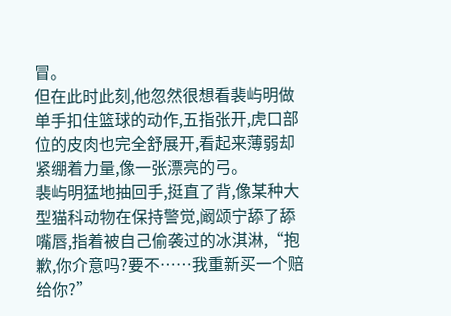冒。
但在此时此刻,他忽然很想看裴屿明做单手扣住篮球的动作,五指张开,虎口部位的皮肉也完全舒展开,看起来薄弱却紧绷着力量,像一张漂亮的弓。
裴屿明猛地抽回手,挺直了背,像某种大型猫科动物在保持警觉,阚颂宁舔了舔嘴唇,指着被自己偷袭过的冰淇淋,“抱歉,你介意吗?要不……我重新买一个赔给你?”